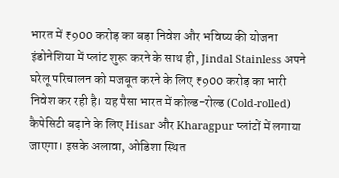भारत में ₹900 करोड़ का बड़ा निवेश और भविष्य की योजना
इंडोनेशिया में प्लांट शुरू करने के साथ ही, Jindal Stainless अपने घरेलू परिचालन को मजबूत करने के लिए ₹900 करोड़ का भारी निवेश कर रही है। यह पैसा भारत में कोल्ड-रोल्ड (Cold-rolled) कैपेसिटी बढ़ाने के लिए Hisar और Kharagpur प्लांटों में लगाया जाएगा। इसके अलावा, ओडिशा स्थित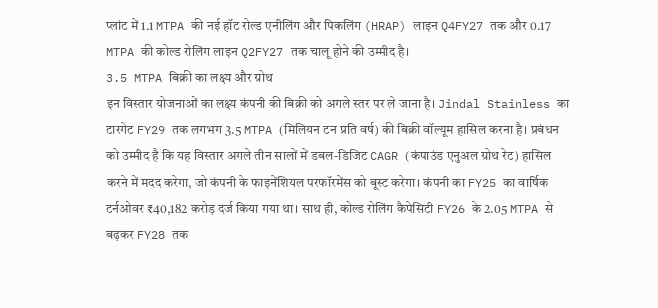प्लांट में 1.1 MTPA की नई हॉट रोल्ड एनीलिंग और पिकलिंग (HRAP) लाइन Q4FY27 तक और 0.17 MTPA की कोल्ड रोलिंग लाइन Q2FY27 तक चालू होने की उम्मीद है।
3.5 MTPA बिक्री का लक्ष्य और ग्रोथ
इन विस्तार योजनाओं का लक्ष्य कंपनी की बिक्री को अगले स्तर पर ले जाना है। Jindal Stainless का टारगेट FY29 तक लगभग 3.5 MTPA (मिलियन टन प्रति वर्ष) की बिक्री वॉल्यूम हासिल करना है। प्रबंधन को उम्मीद है कि यह विस्तार अगले तीन सालों में डबल-डिजिट CAGR (कंपाउंड एनुअल ग्रोथ रेट) हासिल करने में मदद करेगा, जो कंपनी के फाइनेंशियल परफॉरमेंस को बूस्ट करेगा। कंपनी का FY25 का वार्षिक टर्नओवर ₹40,182 करोड़ दर्ज किया गया था। साथ ही, कोल्ड रोलिंग कैपेसिटी FY26 के 2.05 MTPA से बढ़कर FY28 तक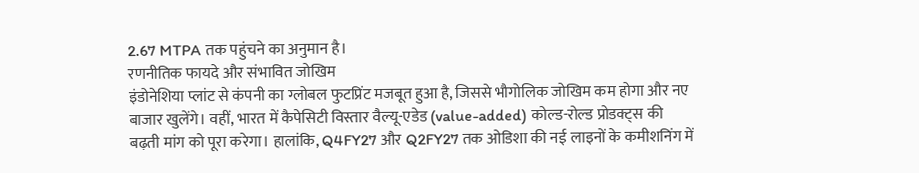2.67 MTPA तक पहुंचने का अनुमान है।
रणनीतिक फायदे और संभावित जोखिम
इंडोनेशिया प्लांट से कंपनी का ग्लोबल फुटप्रिंट मजबूत हुआ है, जिससे भौगोलिक जोखिम कम होगा और नए बाजार खुलेंगे। वहीं, भारत में कैपेसिटी विस्तार वैल्यू-एडेड (value-added) कोल्ड-रोल्ड प्रोडक्ट्स की बढ़ती मांग को पूरा करेगा। हालांकि, Q4FY27 और Q2FY27 तक ओडिशा की नई लाइनों के कमीशनिंग में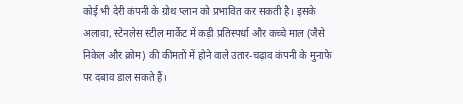कोई भी देरी कंपनी के ग्रोथ प्लान को प्रभावित कर सकती है। इसके अलावा, स्टेनलेस स्टील मार्केट में कड़ी प्रतिस्पर्धा और कच्चे माल (जैसे निकेल और क्रोम) की कीमतों में होने वाले उतार-चढ़ाव कंपनी के मुनाफे पर दबाव डाल सकते हैं।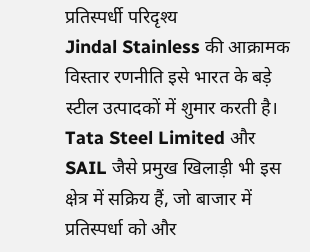प्रतिस्पर्धी परिदृश्य
Jindal Stainless की आक्रामक विस्तार रणनीति इसे भारत के बड़े स्टील उत्पादकों में शुमार करती है। Tata Steel Limited और SAIL जैसे प्रमुख खिलाड़ी भी इस क्षेत्र में सक्रिय हैं, जो बाजार में प्रतिस्पर्धा को और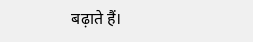बढ़ाते हैं।